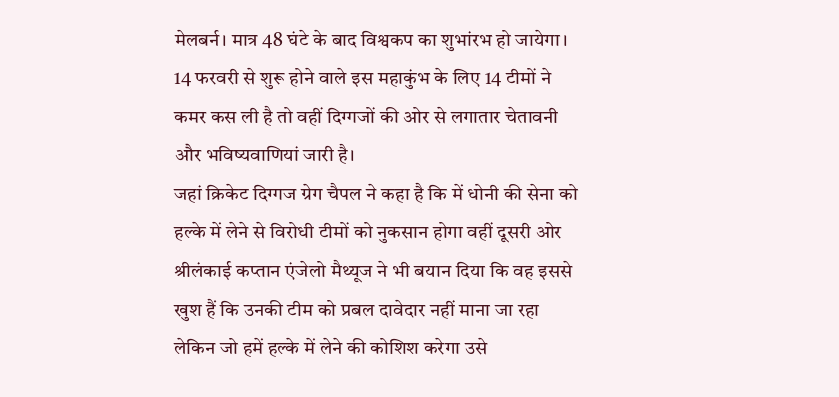मेलबर्न। मात्र 48 घंटे के बाद विश्वकप का शुभांरभ हो जायेगा। 14 फरवरी से शुरू होने वाले इस महाकुंभ के लिए 14 टीमों ने कमर कस ली है तो वहीं दिग्गजों की ओर से लगातार चेतावनी और भविष्यवाणियां जारी है।
जहां क्रिकेट दिग्गज ग्रेग चैपल ने कहा है कि में धोनी की सेना को हल्के में लेने से विरोधी टीमों को नुकसान होगा वहीं दूसरी ओर श्रीलंकाई कप्तान एंजेलो मैथ्यूज ने भी बयान दिया कि वह इससे खुश हैं कि उनकी टीम को प्रबल दावेदार नहीं माना जा रहा लेकिन जो हमें हल्के में लेने की कोशिश करेगा उसे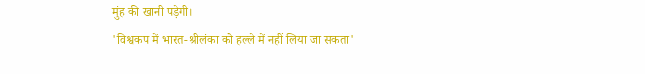मुंह की खानी पड़ेगी।
'विश्वकप में भारत-श्रीलंका को हल्ले में नहीं लिया जा सकता'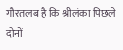गौरतलब है कि श्रीलंका पिछले दोनों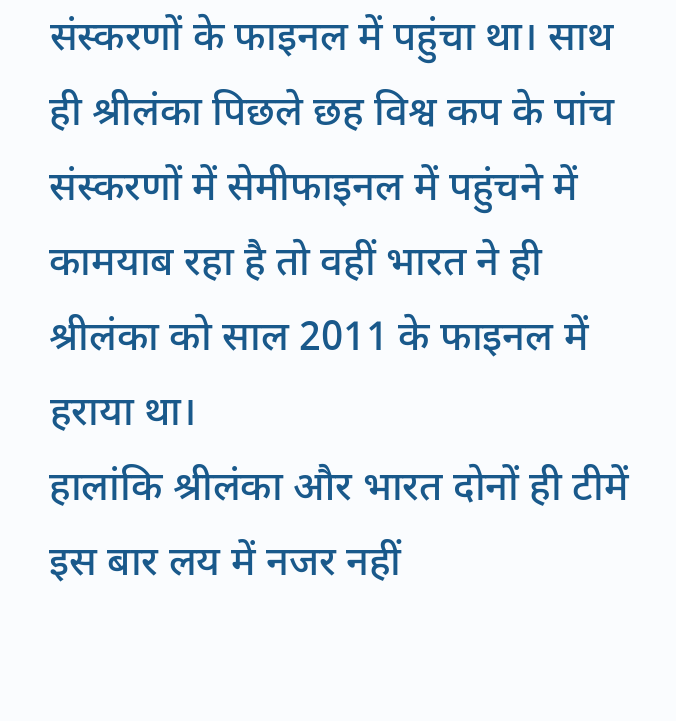संस्करणों के फाइनल में पहुंचा था। साथ ही श्रीलंका पिछले छह विश्व कप के पांच संस्करणों में सेमीफाइनल में पहुंचने में कामयाब रहा है तो वहीं भारत ने ही श्रीलंका को साल 2011 के फाइनल में हराया था।
हालांकि श्रीलंका और भारत दोनों ही टीमें इस बार लय में नजर नहीं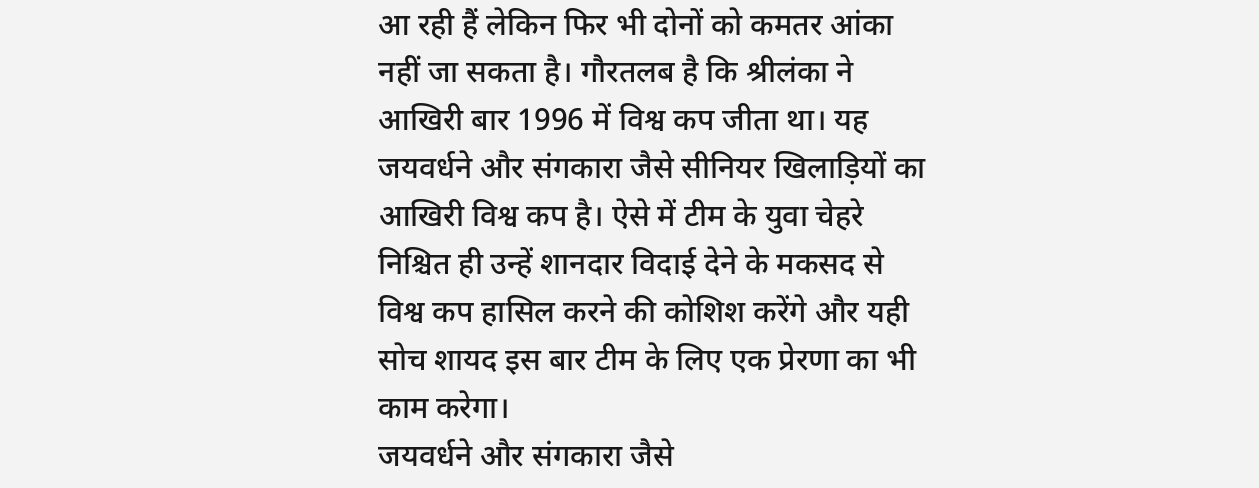आ रही हैं लेकिन फिर भी दोनों को कमतर आंका नहीं जा सकता है। गौरतलब है कि श्रीलंका ने आखिरी बार 1996 में विश्व कप जीता था। यह जयवर्धने और संगकारा जैसे सीनियर खिलाड़ियों का आखिरी विश्व कप है। ऐसे में टीम के युवा चेहरे निश्चित ही उन्हें शानदार विदाई देने के मकसद से विश्व कप हासिल करने की कोशिश करेंगे और यही सोच शायद इस बार टीम के लिए एक प्रेरणा का भी काम करेगा।
जयवर्धने और संगकारा जैसे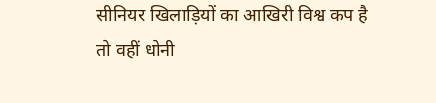सीनियर खिलाड़ियों का आखिरी विश्व कप है
तो वहीं धोनी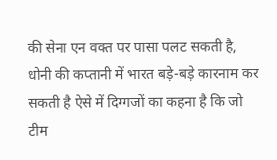की सेना एन वक्त पर पासा पलट सकती है, धोनी की कप्तानी में भारत बड़े-बड़े कारनाम कर सकती है ऐसे में दिग्गजों का कहना है कि जो टीम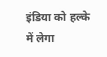इंडिया को हल्के में लेगा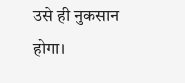उसे ही नुकसान होगा।